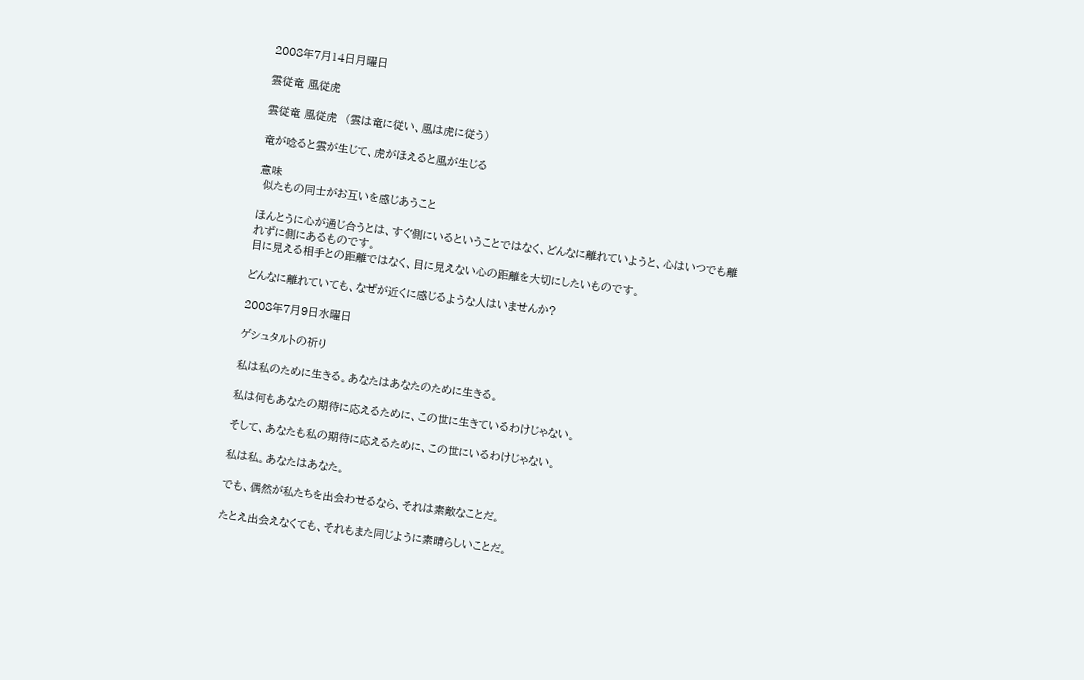2008年7月14日月曜日

雲従竜 風従虎

雲従竜 風従虎  (雲は竜に従い、風は虎に従う)

竜が唸ると雲が生じて、虎がほえると風が生じる

意味
 似たもの同士がお互いを感じあうこと

ほんとうに心が通じ合うとは、すぐ側にいるということではなく、どんなに離れていようと、心はいつでも離れずに側にあるものです。
目に見える相手との距離ではなく、目に見えない心の距離を大切にしたいものです。

どんなに離れていても、なぜが近くに感じるような人はいませんか?

2008年7月9日水曜日

ゲシュタルトの祈り

私は私のために生きる。あなたはあなたのために生きる。

私は何もあなたの期待に応えるために、この世に生きているわけじゃない。

そして、あなたも私の期待に応えるために、この世にいるわけじゃない。

私は私。あなたはあなた。

でも、偶然が私たちを出会わせるなら、それは素敵なことだ。

たとえ出会えなくても、それもまた同じように素晴らしいことだ。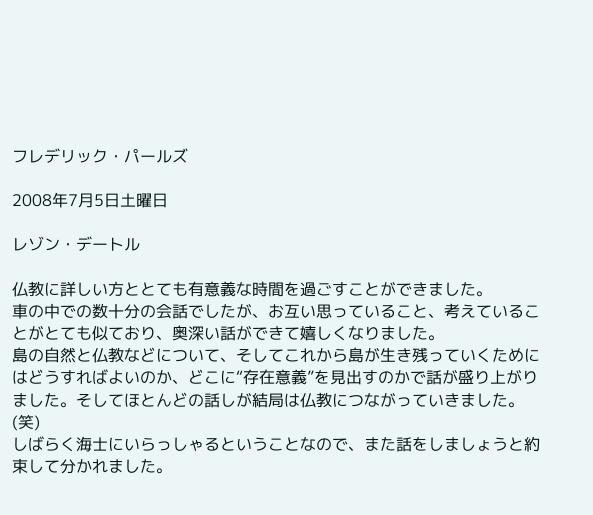フレデリック・パールズ

2008年7月5日土曜日

レゾン・デートル

仏教に詳しい方ととても有意義な時間を過ごすことができました。
車の中での数十分の会話でしたが、お互い思っていること、考えていることがとても似ており、奥深い話ができて嬉しくなりました。
島の自然と仏教などについて、そしてこれから島が生き残っていくためにはどうすればよいのか、どこに“存在意義”を見出すのかで話が盛り上がりました。そしてほとんどの話しが結局は仏教につながっていきました。(笑)
しばらく海士にいらっしゃるということなので、また話をしましょうと約束して分かれました。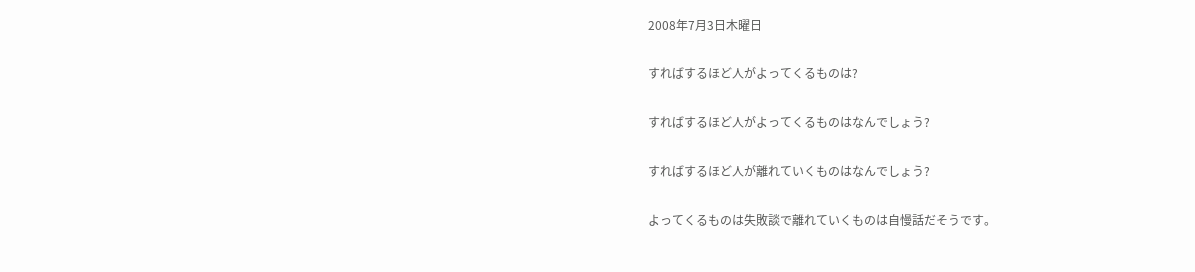2008年7月3日木曜日

すればするほど人がよってくるものは?

すればするほど人がよってくるものはなんでしょう?

すればするほど人が離れていくものはなんでしょう?

よってくるものは失敗談で離れていくものは自慢話だそうです。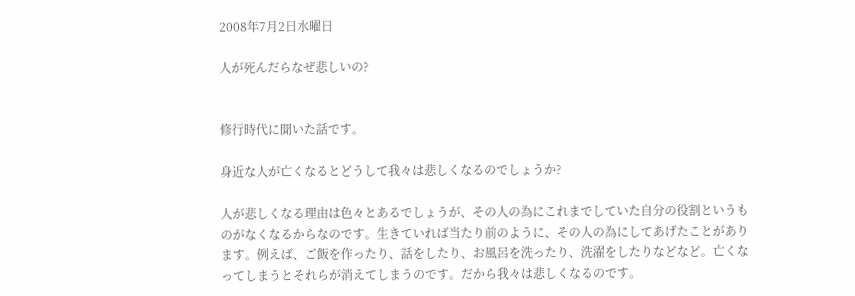2008年7月2日水曜日

人が死んだらなぜ悲しいの?


修行時代に聞いた話です。

身近な人が亡くなるとどうして我々は悲しくなるのでしょうか?

人が悲しくなる理由は色々とあるでしょうが、その人の為にこれまでしていた自分の役割というものがなくなるからなのです。生きていれば当たり前のように、その人の為にしてあげたことがあります。例えば、ご飯を作ったり、話をしたり、お風呂を洗ったり、洗濯をしたりなどなど。亡くなってしまうとそれらが消えてしまうのです。だから我々は悲しくなるのです。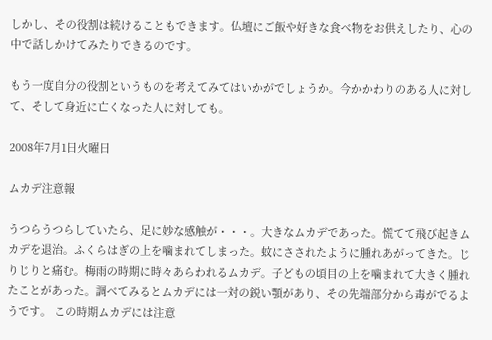しかし、その役割は続けることもできます。仏壇にご飯や好きな食べ物をお供えしたり、心の中で話しかけてみたりできるのです。

もう一度自分の役割というものを考えてみてはいかがでしょうか。今かかわりのある人に対して、そして身近に亡くなった人に対しても。

2008年7月1日火曜日

ムカデ注意報

うつらうつらしていたら、足に妙な感触が・・・。大きなムカデであった。慌てて飛び起きムカデを退治。ふくらはぎの上を噛まれてしまった。蚊にさされたように腫れあがってきた。じりじりと痛む。梅雨の時期に時々あらわれるムカデ。子どもの頃目の上を噛まれて大きく腫れたことがあった。調べてみるとムカデには一対の鋭い顎があり、その先端部分から毒がでるようです。 この時期ムカデには注意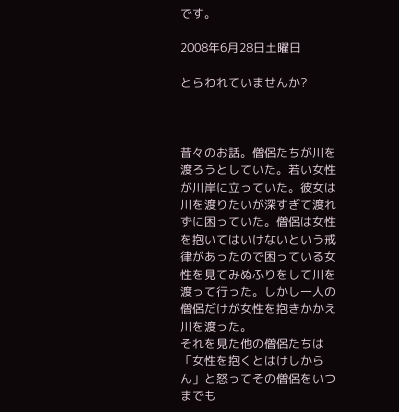です。

2008年6月28日土曜日

とらわれていませんか?



昔々のお話。僧侶たちが川を渡ろうとしていた。若い女性が川岸に立っていた。彼女は川を渡りたいが深すぎて渡れずに困っていた。僧侶は女性を抱いてはいけないという戒律があったので困っている女性を見てみぬふりをして川を渡って行った。しかし一人の僧侶だけが女性を抱きかかえ川を渡った。
それを見た他の僧侶たちは「女性を抱くとはけしからん」と怒ってその僧侶をいつまでも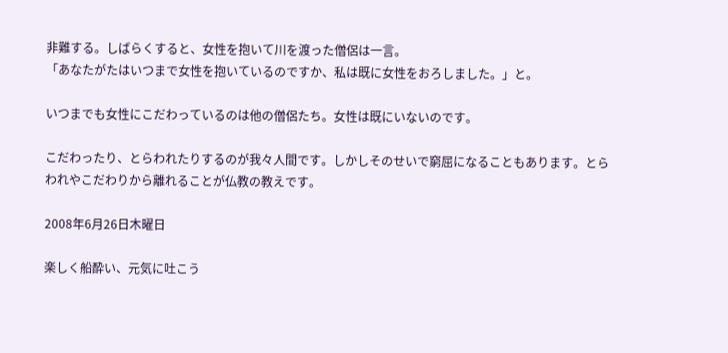非難する。しばらくすると、女性を抱いて川を渡った僧侶は一言。
「あなたがたはいつまで女性を抱いているのですか、私は既に女性をおろしました。」と。

いつまでも女性にこだわっているのは他の僧侶たち。女性は既にいないのです。

こだわったり、とらわれたりするのが我々人間です。しかしそのせいで窮屈になることもあります。とらわれやこだわりから離れることが仏教の教えです。

2008年6月26日木曜日

楽しく船酔い、元気に吐こう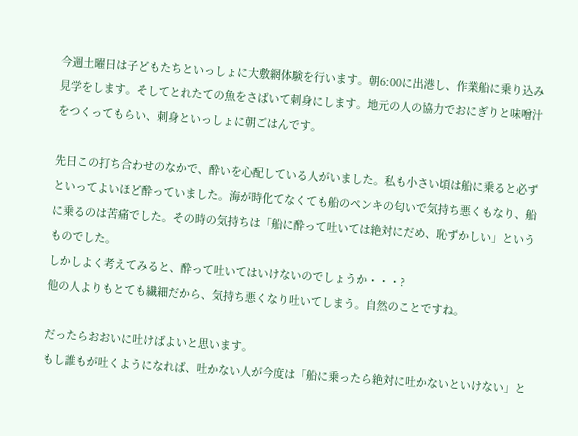今週土曜日は子どもたちといっしょに大敷網体験を行います。朝6:00に出港し、作業船に乗り込み見学をします。そしてとれたての魚をさばいて刺身にします。地元の人の協力でおにぎりと味噌汁をつくってもらい、刺身といっしょに朝ごはんです。

先日この打ち合わせのなかで、酔いを心配している人がいました。私も小さい頃は船に乗ると必ずといってよいほど酔っていました。海が時化てなくても船のペンキの匂いで気持ち悪くもなり、船に乗るのは苦痛でした。その時の気持ちは「船に酔って吐いては絶対にだめ、恥ずかしい」というものでした。
しかしよく考えてみると、酔って吐いてはいけないのでしょうか・・・?
他の人よりもとても繊細だから、気持ち悪くなり吐いてしまう。自然のことですね。

だったらおおいに吐けばよいと思います。
もし誰もが吐くようになれば、吐かない人が今度は「船に乗ったら絶対に吐かないといけない」と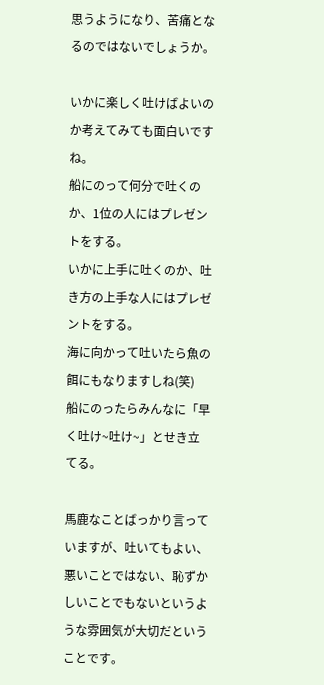思うようになり、苦痛となるのではないでしょうか。

いかに楽しく吐けばよいのか考えてみても面白いですね。
船にのって何分で吐くのか、1位の人にはプレゼントをする。
いかに上手に吐くのか、吐き方の上手な人にはプレゼントをする。
海に向かって吐いたら魚の餌にもなりますしね(笑)
船にのったらみんなに「早く吐け~吐け~」とせき立てる。

馬鹿なことばっかり言っていますが、吐いてもよい、悪いことではない、恥ずかしいことでもないというような雰囲気が大切だということです。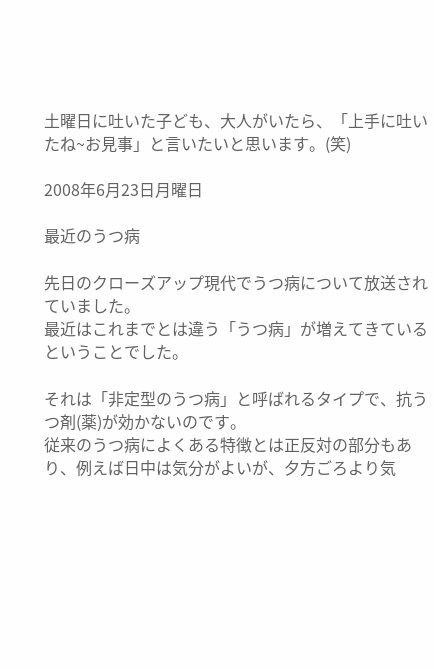土曜日に吐いた子ども、大人がいたら、「上手に吐いたね~お見事」と言いたいと思います。(笑)

2008年6月23日月曜日

最近のうつ病

先日のクローズアップ現代でうつ病について放送されていました。
最近はこれまでとは違う「うつ病」が増えてきているということでした。

それは「非定型のうつ病」と呼ばれるタイプで、抗うつ剤(薬)が効かないのです。
従来のうつ病によくある特徴とは正反対の部分もあり、例えば日中は気分がよいが、夕方ごろより気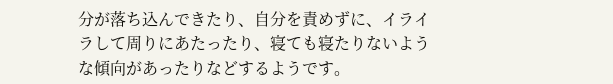分が落ち込んできたり、自分を責めずに、イライラして周りにあたったり、寝ても寝たりないような傾向があったりなどするようです。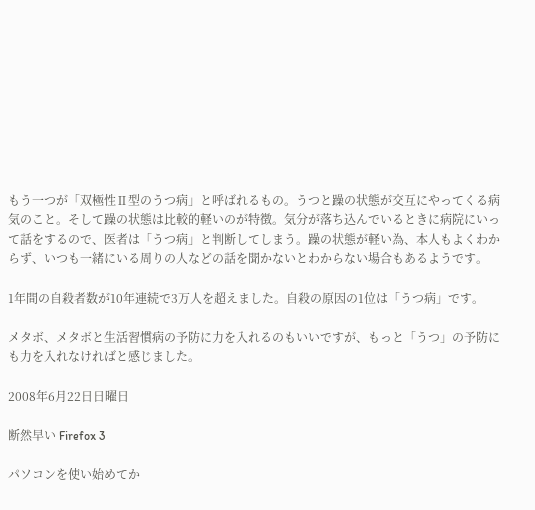もう一つが「双極性Ⅱ型のうつ病」と呼ばれるもの。うつと躁の状態が交互にやってくる病気のこと。そして躁の状態は比較的軽いのが特徴。気分が落ち込んでいるときに病院にいって話をするので、医者は「うつ病」と判断してしまう。躁の状態が軽い為、本人もよくわからず、いつも一緒にいる周りの人などの話を聞かないとわからない場合もあるようです。

1年間の自殺者数が10年連続で3万人を超えました。自殺の原因の1位は「うつ病」です。

メタボ、メタボと生活習慣病の予防に力を入れるのもいいですが、もっと「うつ」の予防にも力を入れなければと感じました。

2008年6月22日日曜日

断然早い Firefox 3

パソコンを使い始めてか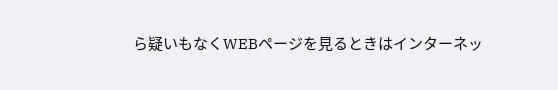ら疑いもなくWEBページを見るときはインターネッ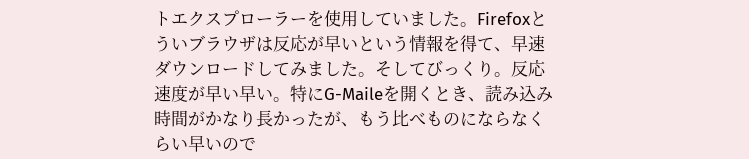トエクスプローラーを使用していました。Firefoxとういブラウザは反応が早いという情報を得て、早速ダウンロードしてみました。そしてびっくり。反応速度が早い早い。特にG-Maileを開くとき、読み込み時間がかなり長かったが、もう比べものにならなくらい早いので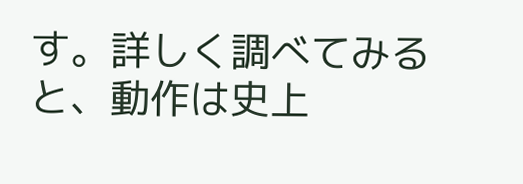す。詳しく調べてみると、動作は史上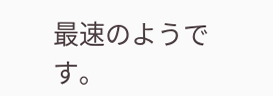最速のようです。